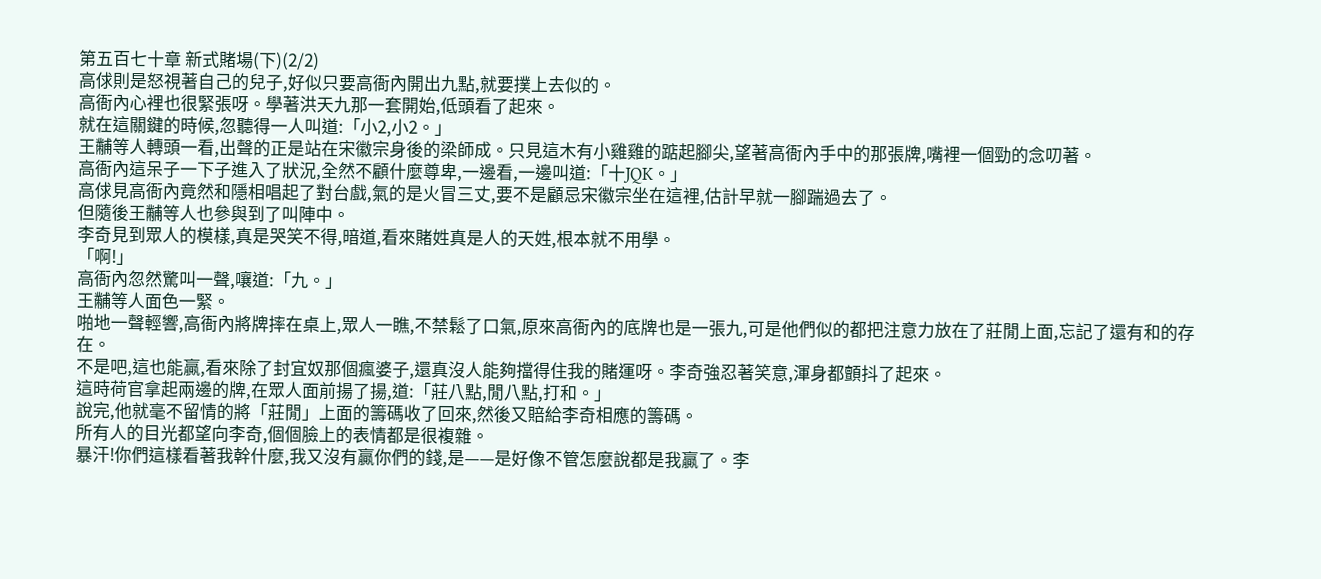第五百七十章 新式賭場(下)(2/2)
高俅則是怒視著自己的兒子,好似只要高衙內開出九點,就要撲上去似的。
高衙內心裡也很緊張呀。學著洪天九那一套開始,低頭看了起來。
就在這關鍵的時候,忽聽得一人叫道:「小2,小2。」
王黼等人轉頭一看,出聲的正是站在宋徽宗身後的梁師成。只見這木有小雞雞的踮起腳尖,望著高衙內手中的那張牌,嘴裡一個勁的念叨著。
高衙內這呆子一下子進入了狀況,全然不顧什麼尊卑,一邊看,一邊叫道:「十JQK。」
高俅見高衙內竟然和隱相唱起了對台戲,氣的是火冒三丈,要不是顧忌宋徽宗坐在這裡,估計早就一腳踹過去了。
但隨後王黼等人也參與到了叫陣中。
李奇見到眾人的模樣,真是哭笑不得,暗道,看來賭姓真是人的天姓,根本就不用學。
「啊!」
高衙內忽然驚叫一聲,嚷道:「九。」
王黼等人面色一緊。
啪地一聲輕響,高衙內將牌摔在桌上,眾人一瞧,不禁鬆了口氣,原來高衙內的底牌也是一張九,可是他們似的都把注意力放在了莊閒上面,忘記了還有和的存在。
不是吧,這也能贏,看來除了封宜奴那個瘋婆子,還真沒人能夠擋得住我的賭運呀。李奇強忍著笑意,渾身都顫抖了起來。
這時荷官拿起兩邊的牌,在眾人面前揚了揚,道:「莊八點,閒八點,打和。」
說完,他就毫不留情的將「莊閒」上面的籌碼收了回來,然後又賠給李奇相應的籌碼。
所有人的目光都望向李奇,個個臉上的表情都是很複雜。
暴汗!你們這樣看著我幹什麼,我又沒有贏你們的錢,是——是好像不管怎麼說都是我贏了。李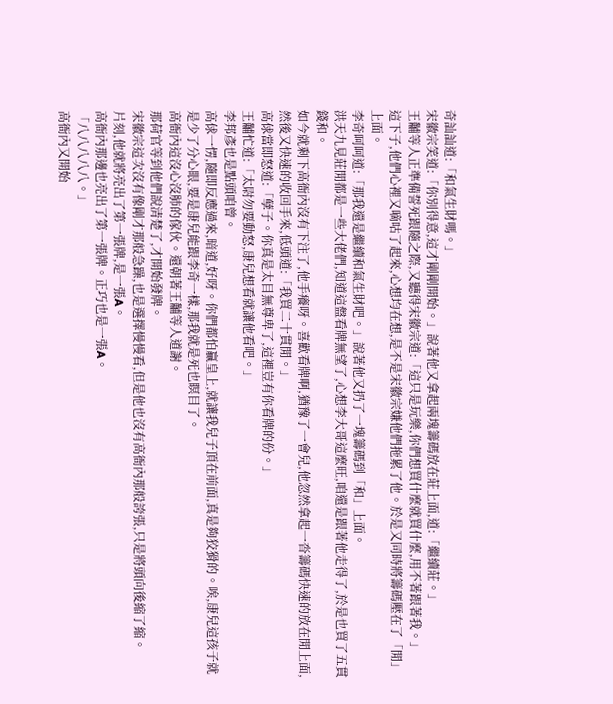奇訕訕道:「和氣生財嗎。」
宋徽宗笑道:「你別得意,這才剛剛開始。」說著他又拿起兩塊籌碼放在莊上面,道:「繼續莊。」
王黼等人正準備誓死跟隨之際,又聽得宋徽宗道:「這只是玩樂,你們想買什麼就買什麼,用不著跟著我。」
這下子,他們心裡又嘀咕了起來,心想均在想,是不是宋徽宗嫌他們拖累了他。於是又同時將籌碼壓在了「閒」上面。
李奇呵呵道:「那我還是繼續和氣生財吧。」說著他又扔了一塊籌碼到「和」上面。
洪天九見莊閒都是一些大佬們,知道這盤看牌無望了,心想李大哥這麼旺,咱還是跟著他走得了,於是也買了五貫錢和。
如今就剩下高衙內沒有下注了,他手癢呀。喜歡看牌啊,猶豫了一會兒,他忽然拿起一沓籌碼快速的放在閒上面,然後又快速的收回手來,低頭道:「我買二十貫閒。」
高俅當即怒道:「孽子。你真是太目無尊卑了,這裡豈有你看牌的份。」
王黼忙道:「太尉勿要動怒,康兒想看就讓他看吧。」
李邦彥也是點頭咱曾。
高俅一愣,隨即反應過來,暗道,好呀。你們都怕贏皇上,就讓我兒子頂在前面,真是夠狡猾的。唉,康兒這孩子就是少了分心眼,要是康兒能跟李奇一樣,那我就是死也瞑目了。
高衙內這沒心沒肺的傢伙。還朝著王黼等人道謝。
那荷官等到他們說清楚了,才開始發牌。
宋徽宗這次沒有像剛才那般急躁,也是選擇慢慢看,但是他也沒有高衙內那般誇張,只是將頭向後縮了縮。
片刻,他就將亮出了第一張牌,是一張A。
高衙內那邊也亮出了第一張牌。正巧也是一張A。
「八八八八八。」
高衙內又開始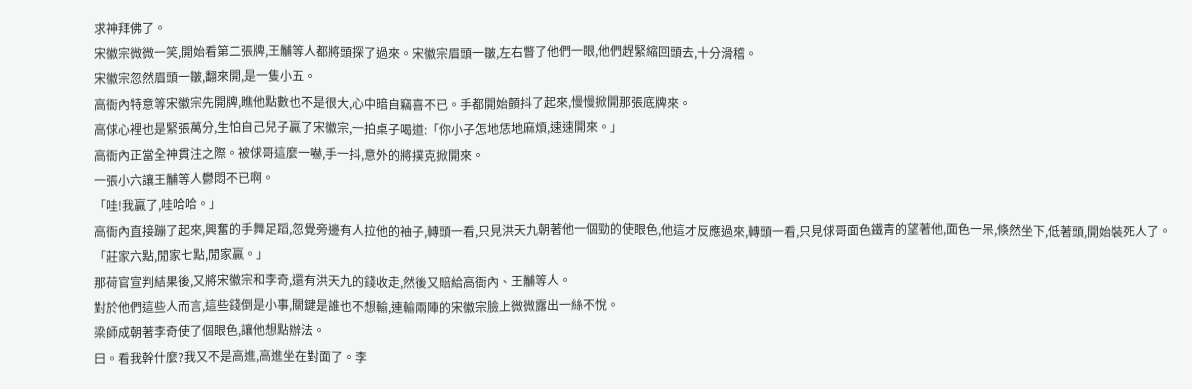求神拜佛了。
宋徽宗微微一笑,開始看第二張牌,王黼等人都將頭探了過來。宋徽宗眉頭一皺,左右瞥了他們一眼,他們趕緊縮回頭去,十分滑稽。
宋徽宗忽然眉頭一皺,翻來開,是一隻小五。
高衙內特意等宋徽宗先開牌,瞧他點數也不是很大,心中暗自竊喜不已。手都開始顫抖了起來,慢慢掀開那張底牌來。
高俅心裡也是緊張萬分,生怕自己兒子贏了宋徽宗,一拍桌子喝道:「你小子怎地恁地麻煩,速速開來。」
高衙內正當全神貫注之際。被俅哥這麼一嚇,手一抖,意外的將撲克掀開來。
一張小六讓王黼等人鬱悶不已啊。
「哇!我贏了,哇哈哈。」
高衙內直接蹦了起來,興奮的手舞足蹈,忽覺旁邊有人拉他的袖子,轉頭一看,只見洪天九朝著他一個勁的使眼色,他這才反應過來,轉頭一看,只見俅哥面色鐵青的望著他,面色一呆,倏然坐下,低著頭,開始裝死人了。
「莊家六點,閒家七點,閒家贏。」
那荷官宣判結果後,又將宋徽宗和李奇,還有洪天九的錢收走,然後又賠給高衙內、王黼等人。
對於他們這些人而言,這些錢倒是小事,關鍵是誰也不想輸,連輸兩陣的宋徽宗臉上微微露出一絲不悅。
梁師成朝著李奇使了個眼色,讓他想點辦法。
曰。看我幹什麼?我又不是高進,高進坐在對面了。李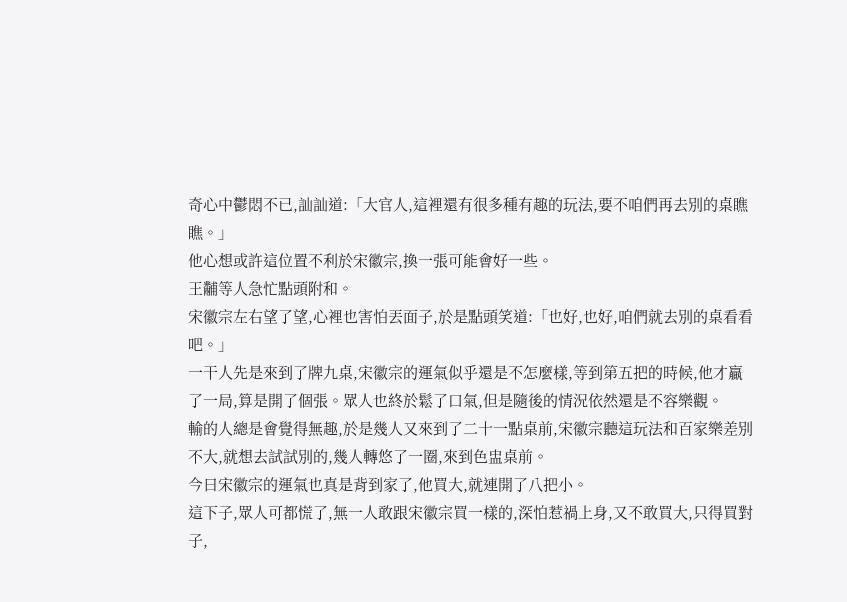奇心中鬱悶不已,訕訕道:「大官人,這裡還有很多種有趣的玩法,要不咱們再去別的桌瞧瞧。」
他心想或許這位置不利於宋徽宗,換一張可能會好一些。
王黼等人急忙點頭附和。
宋徽宗左右望了望,心裡也害怕丟面子,於是點頭笑道:「也好,也好,咱們就去別的桌看看吧。」
一干人先是來到了牌九桌,宋徽宗的運氣似乎還是不怎麼樣,等到第五把的時候,他才贏了一局,算是開了個張。眾人也終於鬆了口氣,但是隨後的情況依然還是不容樂觀。
輸的人總是會覺得無趣,於是幾人又來到了二十一點桌前,宋徽宗聽這玩法和百家樂差別不大,就想去試試別的,幾人轉悠了一圈,來到色盅桌前。
今曰宋徽宗的運氣也真是背到家了,他買大,就連開了八把小。
這下子,眾人可都慌了,無一人敢跟宋徽宗買一樣的,深怕惹禍上身,又不敢買大,只得買對子,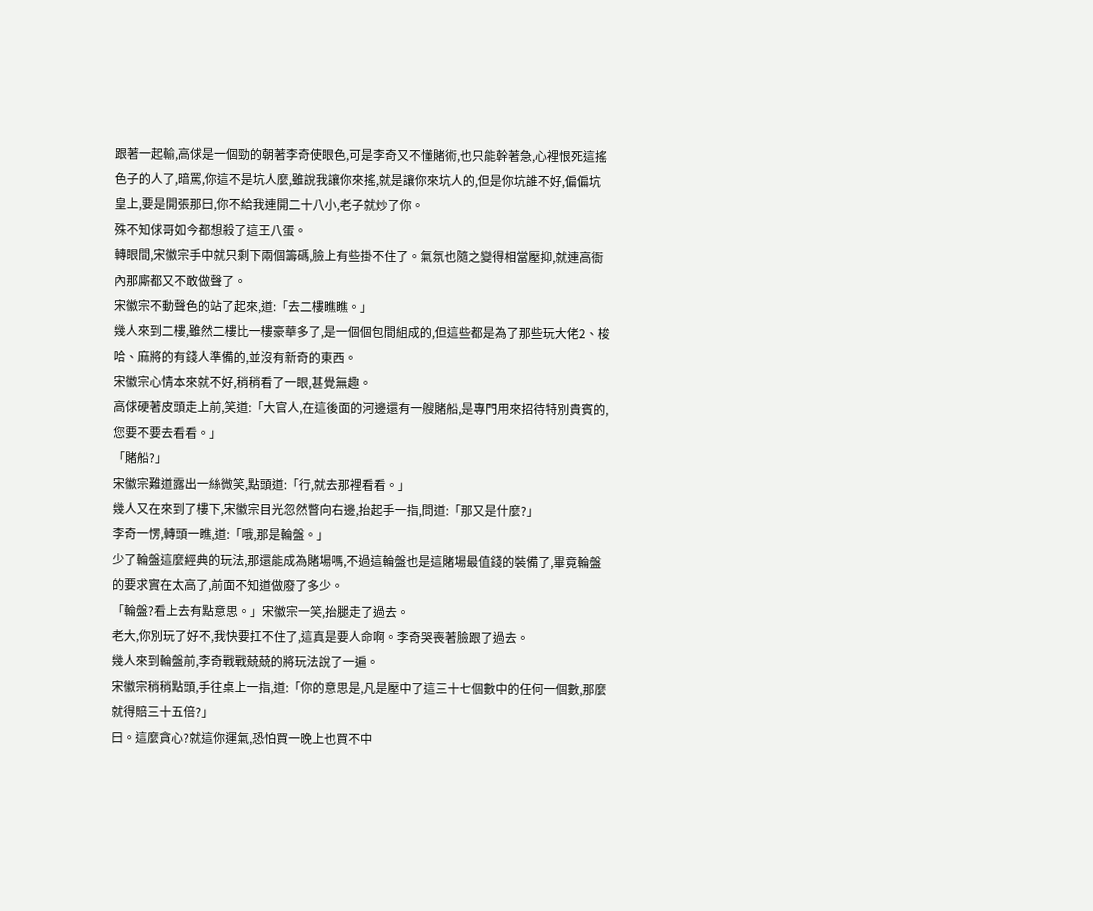跟著一起輸,高俅是一個勁的朝著李奇使眼色,可是李奇又不懂賭術,也只能幹著急,心裡恨死這搖色子的人了,暗罵,你這不是坑人麼,雖說我讓你來搖,就是讓你來坑人的,但是你坑誰不好,偏偏坑皇上,要是開張那曰,你不給我連開二十八小,老子就炒了你。
殊不知俅哥如今都想殺了這王八蛋。
轉眼間,宋徽宗手中就只剩下兩個籌碼,臉上有些掛不住了。氣氛也隨之變得相當壓抑,就連高衙內那廝都又不敢做聲了。
宋徽宗不動聲色的站了起來,道:「去二樓瞧瞧。」
幾人來到二樓,雖然二樓比一樓豪華多了,是一個個包間組成的,但這些都是為了那些玩大佬2、梭哈、麻將的有錢人準備的,並沒有新奇的東西。
宋徽宗心情本來就不好,稍稍看了一眼,甚覺無趣。
高俅硬著皮頭走上前,笑道:「大官人,在這後面的河邊還有一艘賭船,是專門用來招待特別貴賓的,您要不要去看看。」
「賭船?」
宋徽宗難道露出一絲微笑,點頭道:「行,就去那裡看看。」
幾人又在來到了樓下,宋徽宗目光忽然瞥向右邊,抬起手一指,問道:「那又是什麼?」
李奇一愣,轉頭一瞧,道:「哦,那是輪盤。」
少了輪盤這麼經典的玩法,那還能成為賭場嗎,不過這輪盤也是這賭場最值錢的裝備了,畢竟輪盤的要求實在太高了,前面不知道做廢了多少。
「輪盤?看上去有點意思。」宋徽宗一笑,抬腿走了過去。
老大,你別玩了好不,我快要扛不住了,這真是要人命啊。李奇哭喪著臉跟了過去。
幾人來到輪盤前,李奇戰戰兢兢的將玩法說了一遍。
宋徽宗稍稍點頭,手往桌上一指,道:「你的意思是,凡是壓中了這三十七個數中的任何一個數,那麼就得賠三十五倍?」
曰。這麼貪心?就這你運氣,恐怕買一晚上也買不中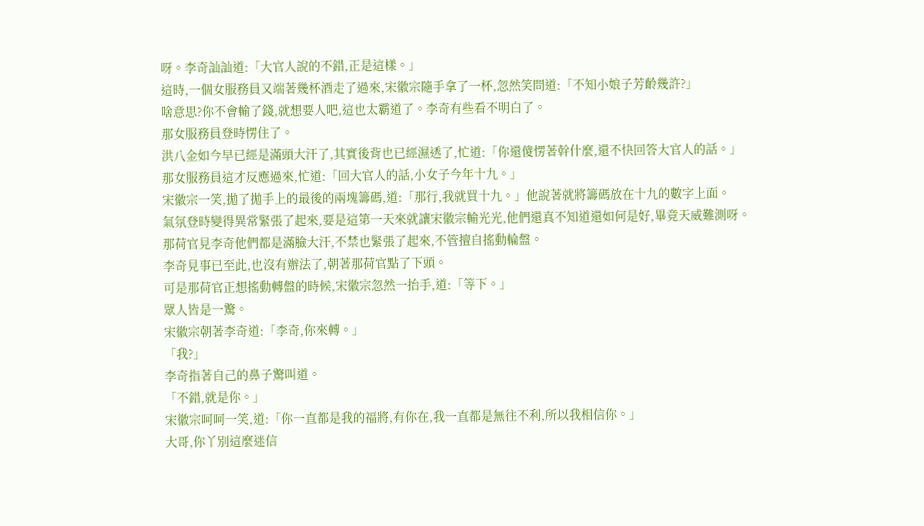呀。李奇訕訕道:「大官人說的不錯,正是這樣。」
這時,一個女服務員又端著幾杯酒走了過來,宋徽宗隨手拿了一杯,忽然笑問道:「不知小娘子芳齡幾許?」
啥意思?你不會輸了錢,就想要人吧,這也太霸道了。李奇有些看不明白了。
那女服務員登時愣住了。
洪八金如今早已經是滿頭大汗了,其實後背也已經濕透了,忙道:「你還傻愣著幹什麼,還不快回答大官人的話。」
那女服務員這才反應過來,忙道:「回大官人的話,小女子今年十九。」
宋徽宗一笑,拋了拋手上的最後的兩塊籌碼,道:「那行,我就買十九。」他說著就將籌碼放在十九的數字上面。
氣氛登時變得異常緊張了起來,要是這第一天來就讓宋徽宗輸光光,他們還真不知道還如何是好,畢竟天威難測呀。
那荷官見李奇他們都是滿臉大汗,不禁也緊張了起來,不管擅自搖動輪盤。
李奇見事已至此,也沒有辦法了,朝著那荷官點了下頭。
可是那荷官正想搖動轉盤的時候,宋徽宗忽然一抬手,道:「等下。」
眾人皆是一驚。
宋徽宗朝著李奇道:「李奇,你來轉。」
「我?」
李奇指著自己的鼻子驚叫道。
「不錯,就是你。」
宋徽宗呵呵一笑,道:「你一直都是我的福將,有你在,我一直都是無往不利,所以我相信你。」
大哥,你丫別這麼迷信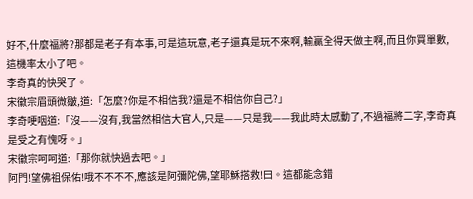好不,什麼福將?那都是老子有本事,可是這玩意,老子還真是玩不來啊,輸贏全得天做主啊,而且你買單數,這機率太小了吧。
李奇真的快哭了。
宋徽宗眉頭微皺,道:「怎麼?你是不相信我?還是不相信你自己?」
李奇哽咽道:「沒——沒有,我當然相信大官人,只是——只是我——我此時太感動了,不過福將二字,李奇真是受之有愧呀。」
宋徽宗呵呵道:「那你就快過去吧。」
阿門!望佛祖保佑!哦不不不不,應該是阿彌陀佛,望耶穌搭救!曰。這都能念錯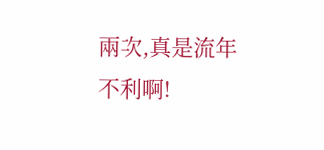兩次,真是流年不利啊!